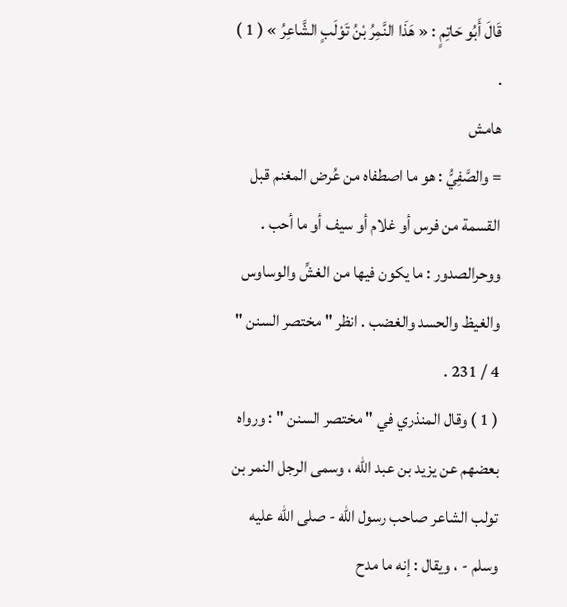قَالَ أَبُو حَاتِمٍ : « هَذَا النَّمِرُ بْنُ تَوْلَبٍ الشَّاعِرُ » ( 1 ) .
هامش
= والصَّفِيُّ : هو ما اصطفاه من عُرض المغنم قبل القسمة من فرس أو غلام أو سيف أو ما أحب .
ووحرالصدور : ما يكون فيها من الغشِّ والوساوس والغيظ والحسد والغضب . انظر " مختصر السنن " 4 / 231 .
( 1 ) وقال المنذري في " مختصر السنن " : ورواه بعضهم عن يزيد بن عبد الله ، وسمى الرجل النمر بن تولب الشاعر صاحب رسول الله - صلى الله عليه وسلم - ، ويقال : إنه ما مدح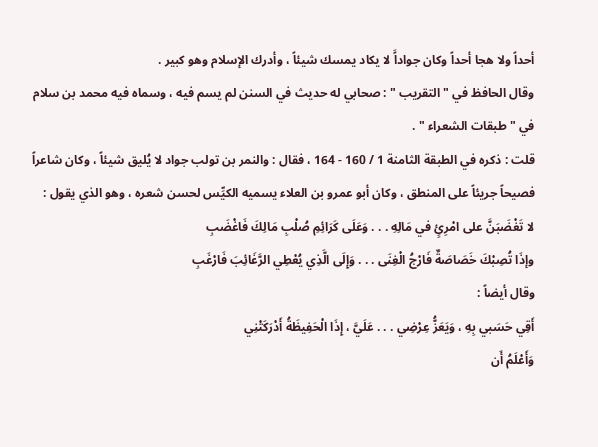أحداً ولا هجا أحداً وكان جواداًَ لا يكاد يمسك شيئاً ، وأدرك الإسلام وهو كبير .
وقال الحافظ في " التقريب " : صحابي له حديث في السنن لم يسم فيه ، وسماه فيه محمد بن سلام في " طبقات الشعراء " .
قلت : ذكره في الطبقة الثامنة 1 / 160 - 164 ، فقال : والنمر بن تولب جواد لا يُليق شيئاً ، وكان شاعراً فصيحاً جريئاً على المنطق ، وكان أبو عمرو بن العلاء يسميه الكيِّس لحسن شعره ، وهو الذي يقول :
لا تَغْضَبَنَّ على امْرِئٍ في مَالِهِ . . . وَعَلَى كَرَائِمِ صُلْبِ مَالِكَ فَاغْضَبِ
وإذَا تُصِبْكَ خَصَاصَةٌ فَارْجُ الْغِنَى . . . وَإِلَى الَّذِي يُعْطِي الرَّغَائِبَ فَارْغَبِ
وقال أيضاً :
أَقِي حَسَبي بِهِ ، وَيَعَزُّ عِرْضِي . . . عَلَيَّ ، إِذَا الْحَفِيظَةُ أَدْرَكَتْنِي
وَأَعْلَمُ أَن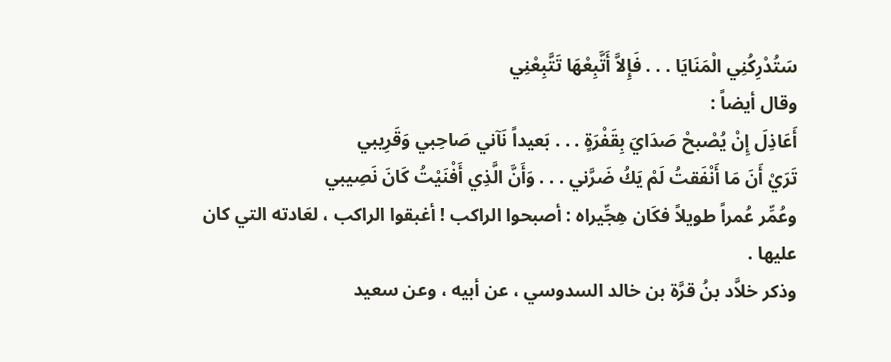سَتُدْرِكُنِي الْمَنَايَا . . . فَإِلاَّ أَتَّبِعْهَا تَتَّبِعْنِي
وقال أيضاً :
أَعَاذِلَ إِنْ يُصْبحْ صَدَايَ بِقَفْرَةٍ . . . بَعيداً نَآني صَاحِبي وَقَرِيبي
تَرَيْ أَنَ مَا أَنْفَقتُ لَمْ يَكُ ضَرَّني . . . وَأَنَّ الَّذِي أَفْنَيْتُ كَانَ نَصِيبي
وعُمِّر عُمراً طويلاً فكَان هِجِّيراه : أصبحوا الراكب ! أغبقوا الراكب ، لعَادته التي كان عليها .
وذكر خلاَّد بنُ قرَّة بن خالد السدوسي ، عن أبيه ، وعن سعيد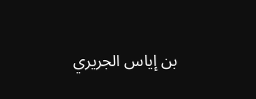بن إياس الجريري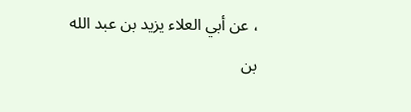، عن أبي العلاء يزيد بن عبد الله بن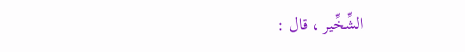الشِّخِّير ، قال :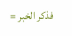فذكر الخبر =